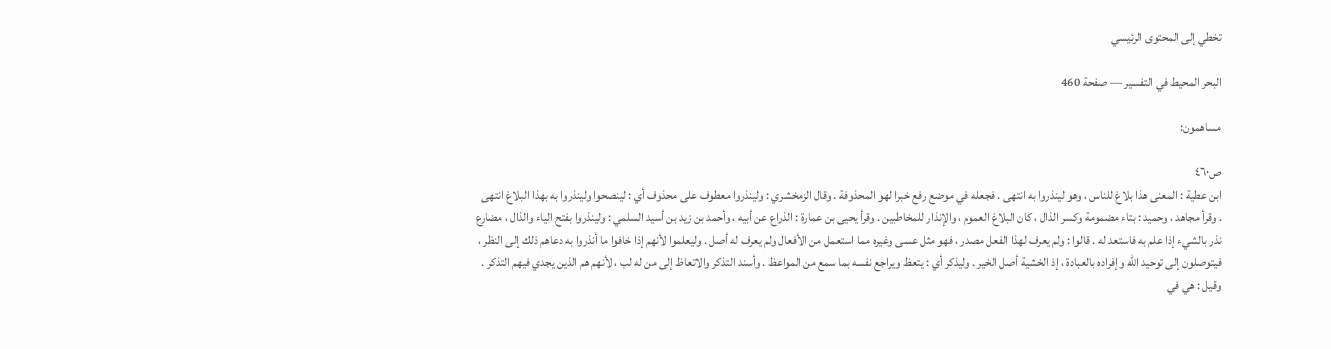تخطي إلى المحتوى الرئيسي

البحر المحيط في التفسير — صفحة 460

مساهمون:

ص٤٦٠
ابن عطية : المعنى هذا بلاغ للناس ، وهو لينذروا به انتهى . فجعله في موضع رفع خبرا لهو المحذوفة . وقال الزمخشري : ولينذروا معطوف على محذوف أي : لينصحوا ولينذروا به بهذا البلاغ انتهى . وقرأ مجاهد ، وحميد : بتاء مضمومة وكسر الذال ، كان البلاغ العموم ، والإنذار للمخاطبين . وقرأ يحيى بن عمارة : الذراع عن أبيه ، وأحمد بن زيد بن أسيد السلمي : ولينذروا بفتح الياء والذال ، مضارع نذر بالشيء إذا علم به فاستعد له . قالوا : ولم يعرف لهذا الفعل مصدر ، فهو مثل عسى وغيره مما استعمل من الأفعال ولم يعرف له أصل . وليعلموا لأنهم إذا خافوا ما أنذروا به دعاهم ذلك إلى النظر ، فيتوصلون إلى توحيد اللّه وإفراده بالعبادة ، إذ الخشية أصل الخير . وليذكر أي : يتعظ ويراجع نفسه بما سمع من المواعظ . وأسند التذكر والاتعاظ إلى من له لب ، لأنهم هم الذين يجدي فيهم التذكر . وقيل : هي في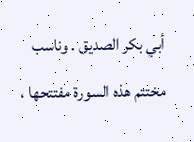أبي بكر الصديق . وناسب مختتم هذه السورة مفتتحها ،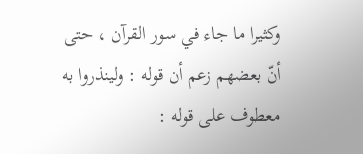وكثيرا ما جاء في سور القرآن ، حتى أنّ بعضهم زعم أن قوله : ولينذروا به معطوف على قوله :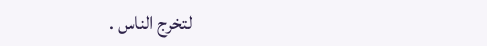لتخرج الناس .